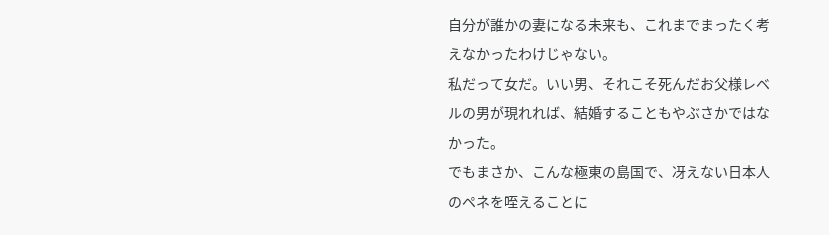自分が誰かの妻になる未来も、これまでまったく考えなかったわけじゃない。
私だって女だ。いい男、それこそ死んだお父様レベルの男が現れれば、結婚することもやぶさかではなかった。
でもまさか、こんな極東の島国で、冴えない日本人のペネを咥えることに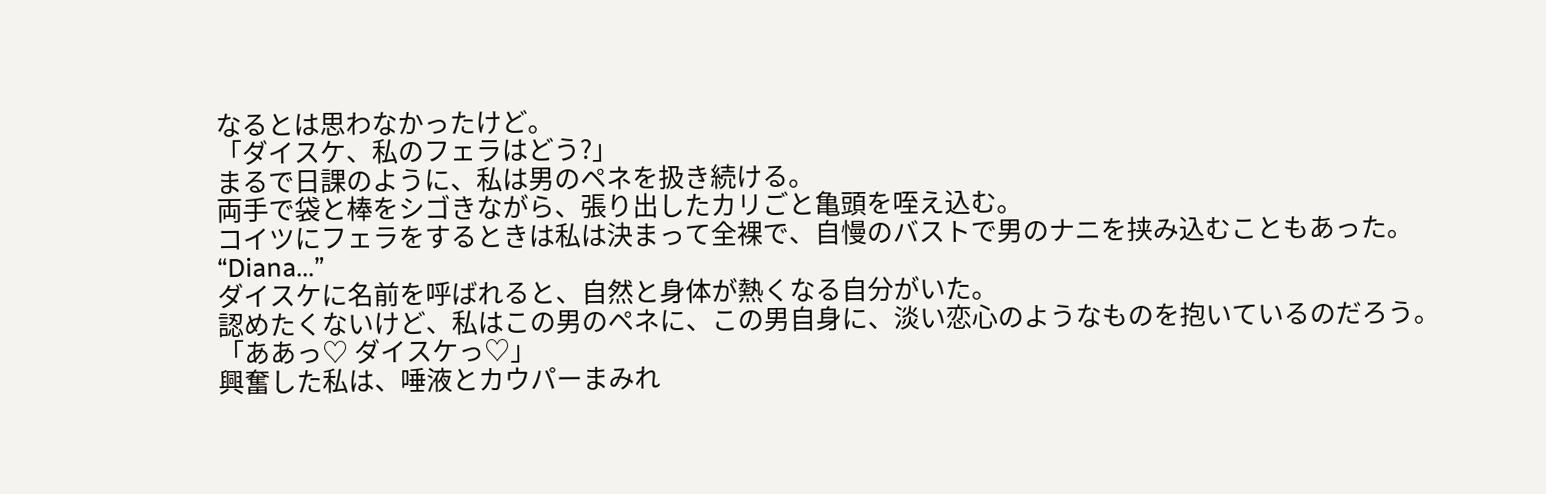なるとは思わなかったけど。
「ダイスケ、私のフェラはどう?」
まるで日課のように、私は男のペネを扱き続ける。
両手で袋と棒をシゴきながら、張り出したカリごと亀頭を咥え込む。
コイツにフェラをするときは私は決まって全裸で、自慢のバストで男のナニを挟み込むこともあった。
“Diana...”
ダイスケに名前を呼ばれると、自然と身体が熱くなる自分がいた。
認めたくないけど、私はこの男のペネに、この男自身に、淡い恋心のようなものを抱いているのだろう。
「ああっ♡ ダイスケっ♡」
興奮した私は、唾液とカウパーまみれ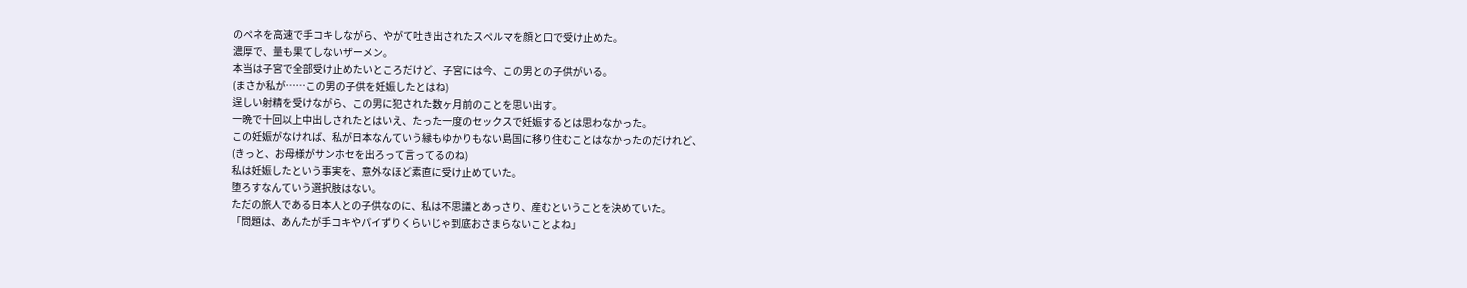のペネを高速で手コキしながら、やがて吐き出されたスペルマを顔と口で受け止めた。
濃厚で、量も果てしないザーメン。
本当は子宮で全部受け止めたいところだけど、子宮には今、この男との子供がいる。
(まさか私が……この男の子供を妊娠したとはね)
逞しい射精を受けながら、この男に犯された数ヶ月前のことを思い出す。
一晩で十回以上中出しされたとはいえ、たった一度のセックスで妊娠するとは思わなかった。
この妊娠がなければ、私が日本なんていう縁もゆかりもない島国に移り住むことはなかったのだけれど、
(きっと、お母様がサンホセを出ろって言ってるのね)
私は妊娠したという事実を、意外なほど素直に受け止めていた。
堕ろすなんていう選択肢はない。
ただの旅人である日本人との子供なのに、私は不思議とあっさり、産むということを決めていた。
「問題は、あんたが手コキやパイずりくらいじゃ到底おさまらないことよね」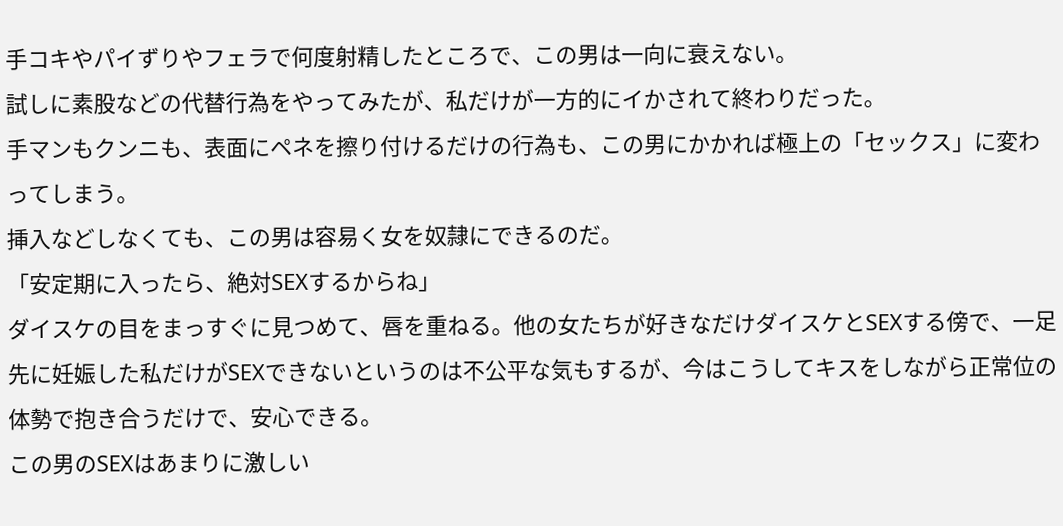手コキやパイずりやフェラで何度射精したところで、この男は一向に衰えない。
試しに素股などの代替行為をやってみたが、私だけが一方的にイかされて終わりだった。
手マンもクンニも、表面にペネを擦り付けるだけの行為も、この男にかかれば極上の「セックス」に変わってしまう。
挿入などしなくても、この男は容易く女を奴隷にできるのだ。
「安定期に入ったら、絶対SEXするからね」
ダイスケの目をまっすぐに見つめて、唇を重ねる。他の女たちが好きなだけダイスケとSEXする傍で、一足先に妊娠した私だけがSEXできないというのは不公平な気もするが、今はこうしてキスをしながら正常位の体勢で抱き合うだけで、安心できる。
この男のSEXはあまりに激しい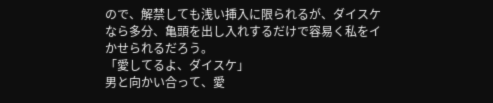ので、解禁しても浅い挿入に限られるが、ダイスケなら多分、亀頭を出し入れするだけで容易く私をイかせられるだろう。
「愛してるよ、ダイスケ」
男と向かい合って、愛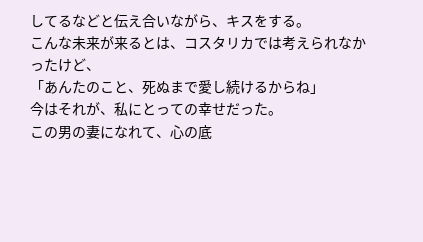してるなどと伝え合いながら、キスをする。
こんな未来が来るとは、コスタリカでは考えられなかったけど、
「あんたのこと、死ぬまで愛し続けるからね」
今はそれが、私にとっての幸せだった。
この男の妻になれて、心の底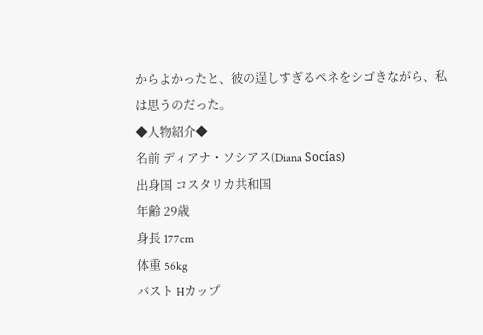からよかったと、彼の逞しすぎるペネをシゴきながら、私は思うのだった。
◆人物紹介◆
名前 ディアナ・ソシアス(Diana Socías)
出身国 コスタリカ共和国
年齢 29歳
身長 177cm
体重 56kg
バスト Hカップ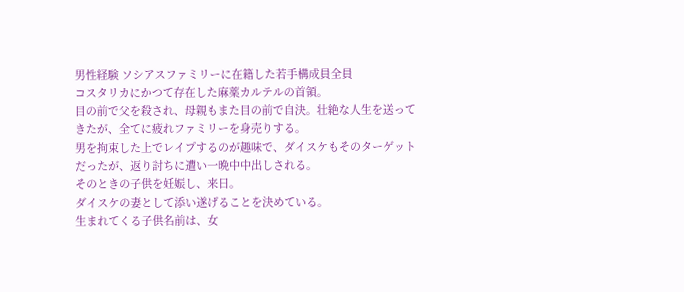男性経験 ソシアスファミリーに在籍した若手構成員全員
コスタリカにかつて存在した麻薬カルテルの首領。
目の前で父を殺され、母親もまた目の前で自決。壮絶な人生を送ってきたが、全てに疲れファミリーを身売りする。
男を拘束した上でレイプするのが趣味で、ダイスケもそのターゲットだったが、返り討ちに遭い一晩中中出しされる。
そのときの子供を妊娠し、来日。
ダイスケの妻として添い遂げることを決めている。
生まれてくる子供名前は、女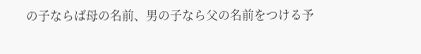の子ならば母の名前、男の子なら父の名前をつける予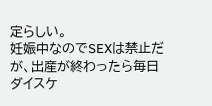定らしい。
妊娠中なのでSEXは禁止だが、出産が終わったら毎日ダイスケ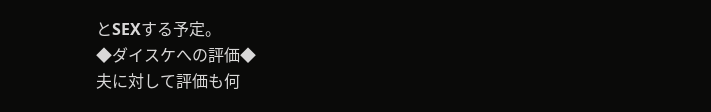とSEXする予定。
◆ダイスケへの評価◆
夫に対して評価も何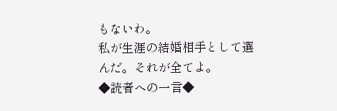もないわ。
私が生涯の結婚相手として選んだ。それが全てよ。
◆読者への一言◆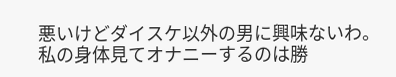悪いけどダイスケ以外の男に興味ないわ。
私の身体見てオナニーするのは勝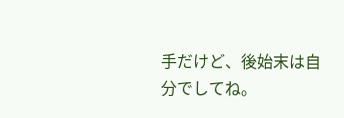手だけど、後始末は自分でしてね。